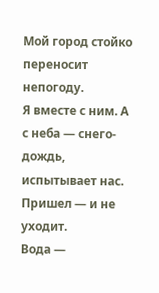Мой город стойко переносит непогоду.
Я вместе с ним. А с неба — снего-дождь,
испытывает нас. Пришел — и не уходит.
Вода —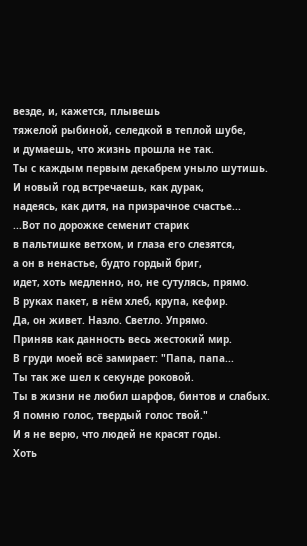везде, и, кажется, плывешь
тяжелой рыбиной, селедкой в теплой шубе,
и думаешь, что жизнь прошла не так.
Ты с каждым первым декабрем уныло шутишь.
И новый год встречаешь, как дурак,
надеясь, как дитя, на призрачное счастье...
...Вот по дорожке семенит старик
в пальтишке ветхом, и глаза его слезятся,
а он в ненастье, будто гордый бриг,
идет, хоть медленно, но, не сутулясь, прямо.
В руках пакет, в нём хлеб, крупа, кефир.
Да, он живет. Назло. Светло. Упрямо.
Приняв как данность весь жестокий мир.
В груди моей всё замирает: "Папа, папа...
Ты так же шел к секунде роковой.
Ты в жизни не любил шарфов, бинтов и слабых.
Я помню голос, твердый голос твой."
И я не верю, что людей не красят годы.
Хоть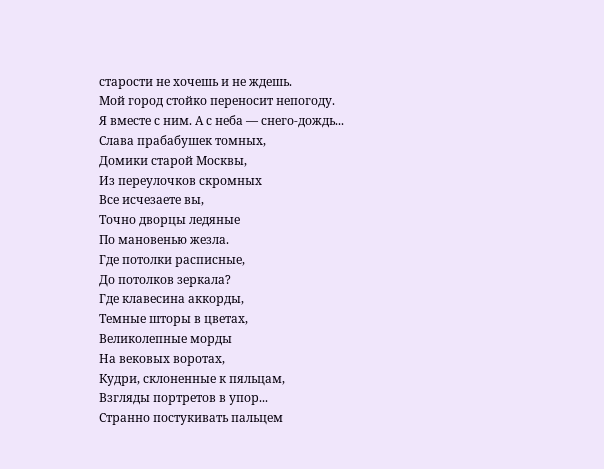старости не хочешь и не ждешь.
Мой город стойко переносит непогоду.
Я вместе с ним. А с неба — снего-дождь...
Слава прабабушек томных,
Домики старой Москвы,
Из переулочков скромных
Все исчезаете вы,
Точно дворцы ледяные
По мановенью жезла.
Где потолки расписные,
До потолков зеркала?
Где клавесина аккорды,
Темные шторы в цветах,
Великолепные морды
На вековых воротах,
Кудри, склоненные к пяльцам,
Взгляды портретов в упор...
Странно постукивать пальцем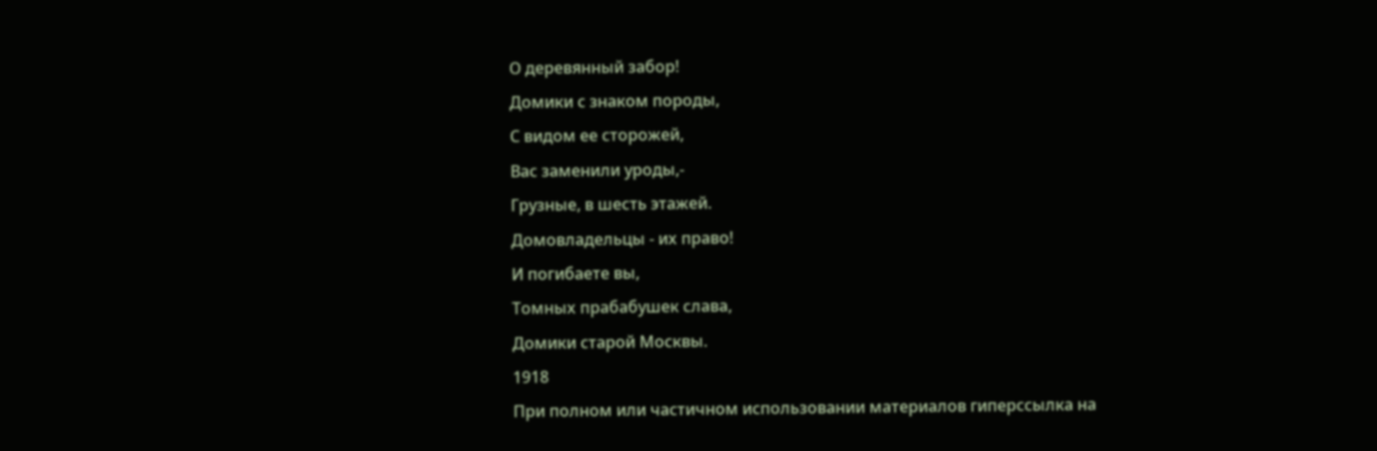О деревянный забор!
Домики с знаком породы,
С видом ее сторожей,
Вас заменили уроды,-
Грузные, в шесть этажей.
Домовладельцы - их право!
И погибаете вы,
Томных прабабушек слава,
Домики старой Москвы.
1918
При полном или частичном использовании материалов гиперссылка на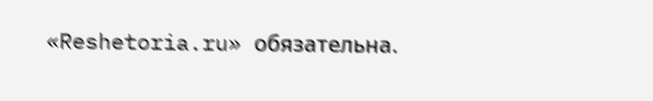«Reshetoria.ru» обязательна.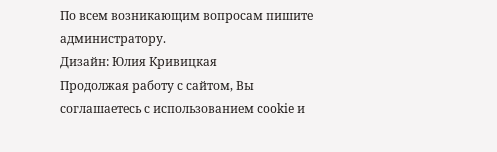По всем возникающим вопросам пишите администратору.
Дизайн: Юлия Кривицкая
Продолжая работу с сайтом, Вы соглашаетесь с использованием cookie и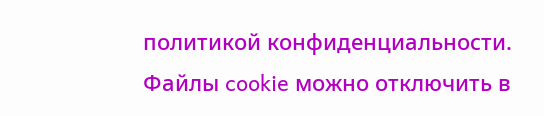политикой конфиденциальности. Файлы cookie можно отключить в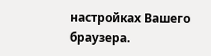настройках Вашего браузера.